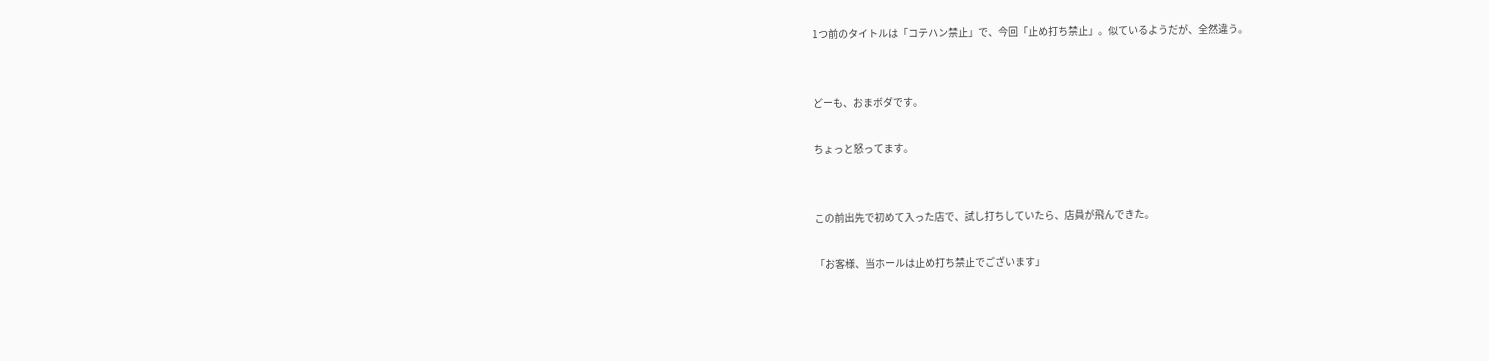1つ前のタイトルは「コテハン禁止」で、今回「止め打ち禁止」。似ているようだが、全然違う。


どーも、おまボダです。

ちょっと怒ってます。


この前出先で初めて入った店で、試し打ちしていたら、店員が飛んできた。

「お客様、当ホールは止め打ち禁止でございます」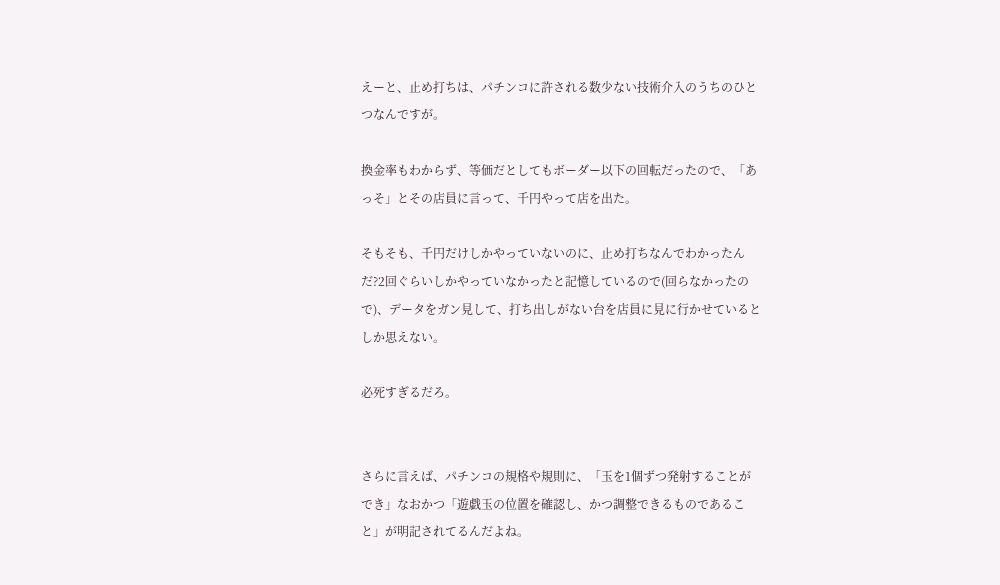えーと、止め打ちは、パチンコに許される数少ない技術介入のうちのひとつなんですが。

換金率もわからず、等価だとしてもボーダー以下の回転だったので、「あっそ」とその店員に言って、千円やって店を出た。

そもそも、千円だけしかやっていないのに、止め打ちなんでわかったんだ?2回ぐらいしかやっていなかったと記憶しているので(回らなかったので)、データをガン見して、打ち出しがない台を店員に見に行かせているとしか思えない。

必死すぎるだろ。


さらに言えば、パチンコの規格や規則に、「玉を1個ずつ発射することができ」なおかつ「遊戯玉の位置を確認し、かつ調整できるものであること」が明記されてるんだよね。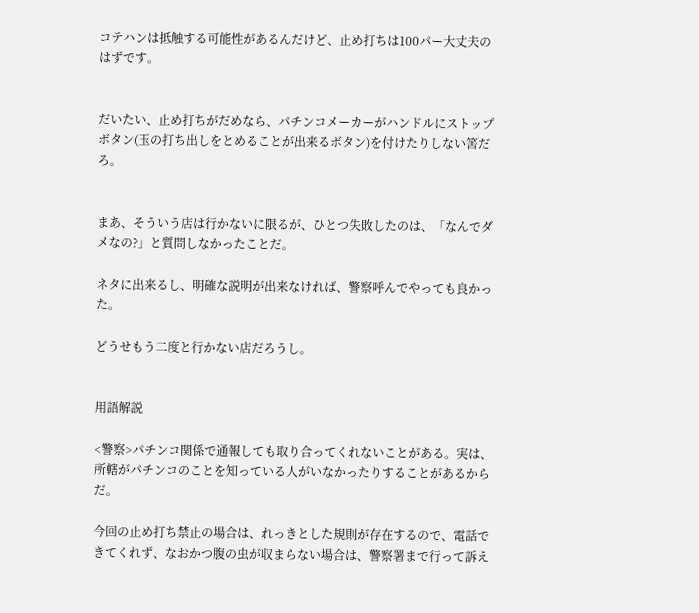コテハンは抵触する可能性があるんだけど、止め打ちは100パー大丈夫のはずです。


だいたい、止め打ちがだめなら、パチンコメーカーがハンドルにストップボタン(玉の打ち出しをとめることが出来るボタン)を付けたりしない筈だろ。


まあ、そういう店は行かないに限るが、ひとつ失敗したのは、「なんでダメなの?」と質問しなかったことだ。

ネタに出来るし、明確な説明が出来なければ、警察呼んでやっても良かった。

どうせもう二度と行かない店だろうし。


用語解説

<警察>パチンコ関係で通報しても取り合ってくれないことがある。実は、所轄がパチンコのことを知っている人がいなかったりすることがあるからだ。

今回の止め打ち禁止の場合は、れっきとした規則が存在するので、電話できてくれず、なおかつ腹の虫が収まらない場合は、警察署まで行って訴え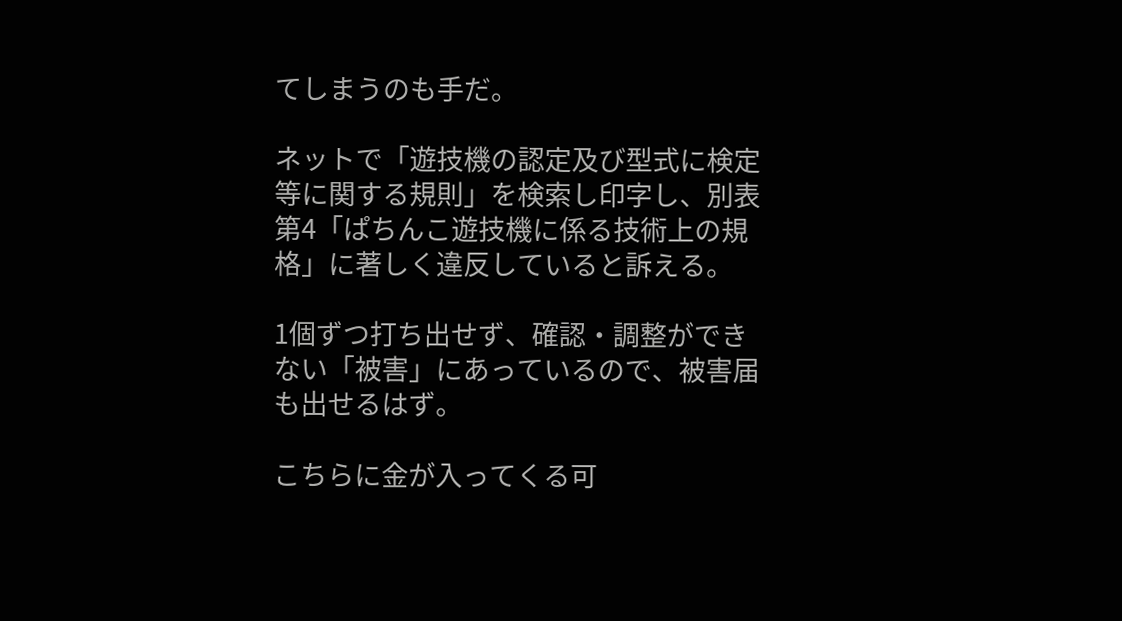てしまうのも手だ。

ネットで「遊技機の認定及び型式に検定等に関する規則」を検索し印字し、別表第4「ぱちんこ遊技機に係る技術上の規格」に著しく違反していると訴える。

1個ずつ打ち出せず、確認・調整ができない「被害」にあっているので、被害届も出せるはず。

こちらに金が入ってくる可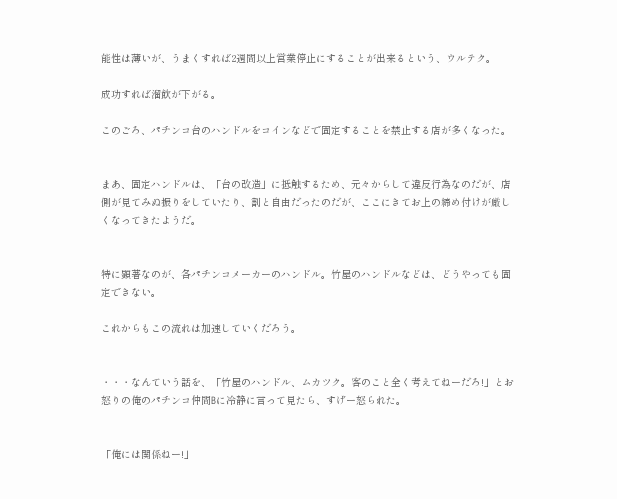能性は薄いが、うまくすれば2週間以上営業停止にすることが出来るという、ウルテク。

成功すれば溜飲が下がる。

このごろ、パチンコ台のハンドルをコインなどで固定することを禁止する店が多くなった。


まあ、固定ハンドルは、「台の改造」に抵触するため、元々からして違反行為なのだが、店側が見てみぬ振りをしていたり、割と自由だったのだが、ここにきてお上の締め付けが厳しくなってきたようだ。


特に顕著なのが、各パチンコメーカーのハンドル。竹屋のハンドルなどは、どうやっても固定できない。

これからもこの流れは加速していくだろう。


・・・なんていう話を、「竹屋のハンドル、ムカツク。客のこと全く考えてねーだろ!」とお怒りの俺のパチンコ仲間Bに冷静に言って見たら、すげー怒られた。


「俺には関係ねー!」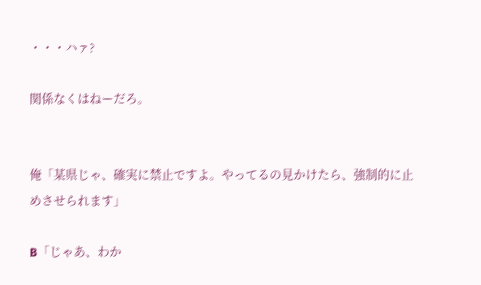・・・ハァ?

関係なくはねーだろ。


俺「某県じゃ、確実に禁止ですよ。やってるの見かけたら、強制的に止めさせられます」

B「じゃあ、わか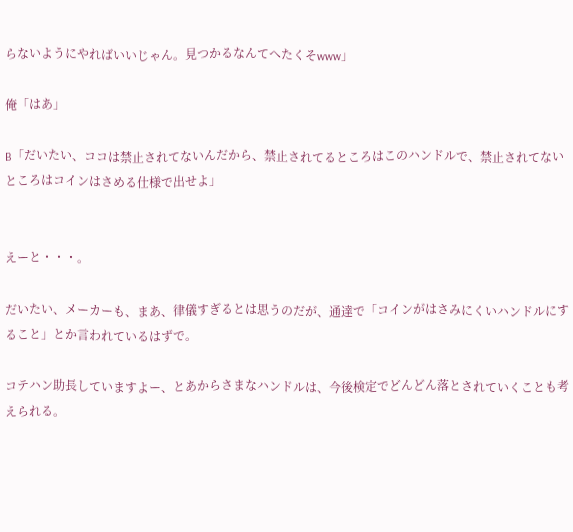らないようにやればいいじゃん。見つかるなんてへたくそwww」

俺「はあ」

B「だいたい、ココは禁止されてないんだから、禁止されてるところはこのハンドルで、禁止されてないところはコインはさめる仕様で出せよ」


えーと・・・。

だいたい、メーカーも、まあ、律儀すぎるとは思うのだが、通達で「コインがはさみにくいハンドルにすること」とか言われているはずで。

コテハン助長していますよー、とあからさまなハンドルは、今後検定でどんどん落とされていくことも考えられる。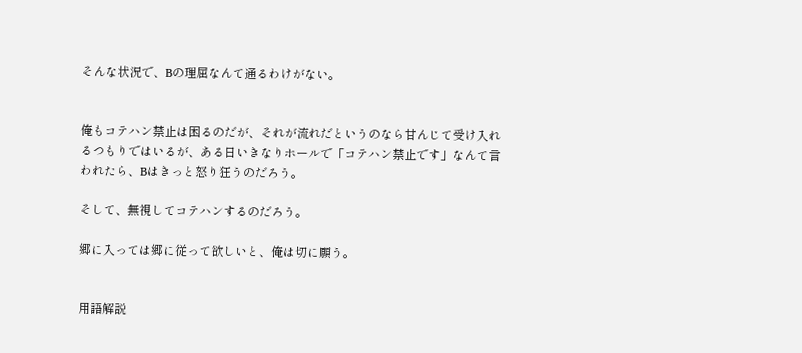そんな状況で、Bの理屈なんて通るわけがない。


俺もコテハン禁止は困るのだが、それが流れだというのなら甘んじて受け入れるつもりではいるが、ある日いきなりホールで「コテハン禁止です」なんて言われたら、Bはきっと怒り狂うのだろう。

そして、無視してコテハンするのだろう。

郷に入っては郷に従って欲しいと、俺は切に願う。


用語解説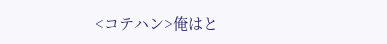<コテハン>俺はと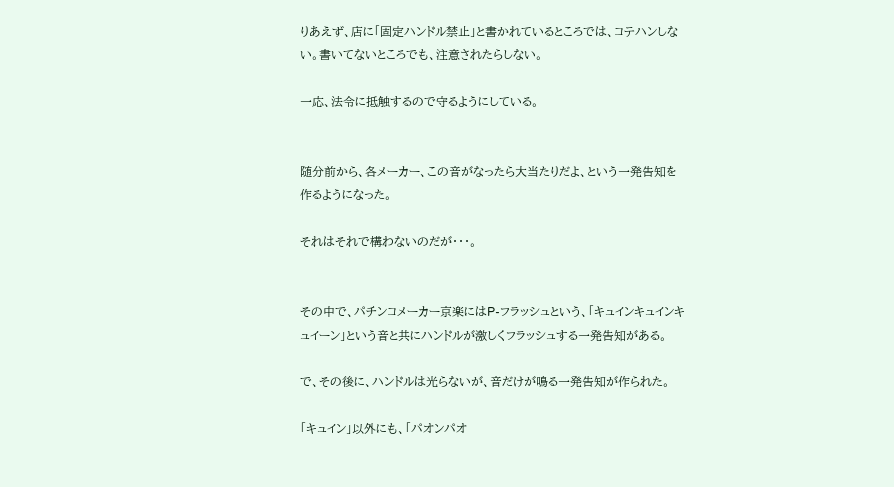りあえず、店に「固定ハンドル禁止」と書かれているところでは、コテハンしない。書いてないところでも、注意されたらしない。

一応、法令に抵触するので守るようにしている。


随分前から、各メーカー、この音がなったら大当たりだよ、という一発告知を作るようになった。

それはそれで構わないのだが・・・。


その中で、パチンコメーカー京楽にはP-フラッシュという、「キュインキュインキュイーン」という音と共にハンドルが激しくフラッシュする一発告知がある。

で、その後に、ハンドルは光らないが、音だけが鳴る一発告知が作られた。

「キュイン」以外にも、「パオンパオ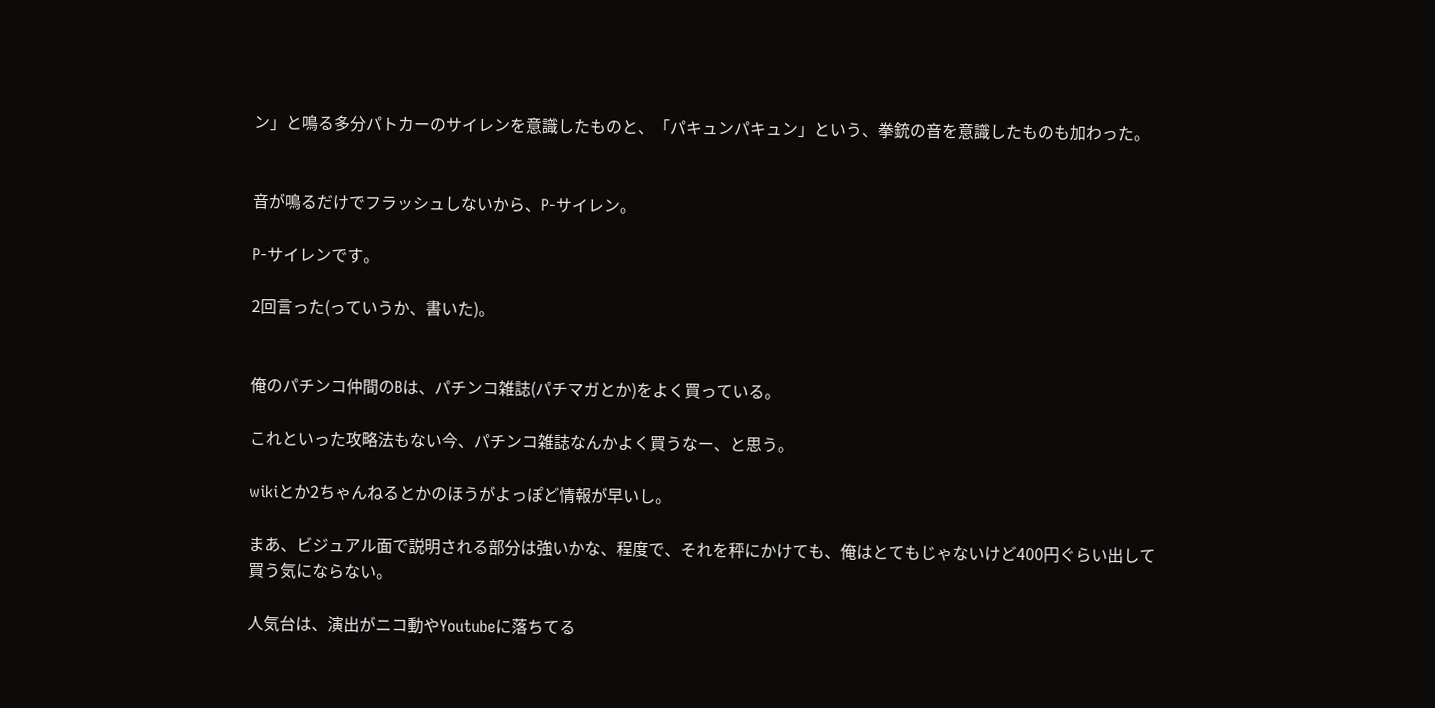ン」と鳴る多分パトカーのサイレンを意識したものと、「パキュンパキュン」という、拳銃の音を意識したものも加わった。


音が鳴るだけでフラッシュしないから、P-サイレン。

P-サイレンです。

2回言った(っていうか、書いた)。


俺のパチンコ仲間のBは、パチンコ雑誌(パチマガとか)をよく買っている。

これといった攻略法もない今、パチンコ雑誌なんかよく買うなー、と思う。

wikiとか2ちゃんねるとかのほうがよっぽど情報が早いし。

まあ、ビジュアル面で説明される部分は強いかな、程度で、それを秤にかけても、俺はとてもじゃないけど400円ぐらい出して買う気にならない。

人気台は、演出がニコ動やYoutubeに落ちてる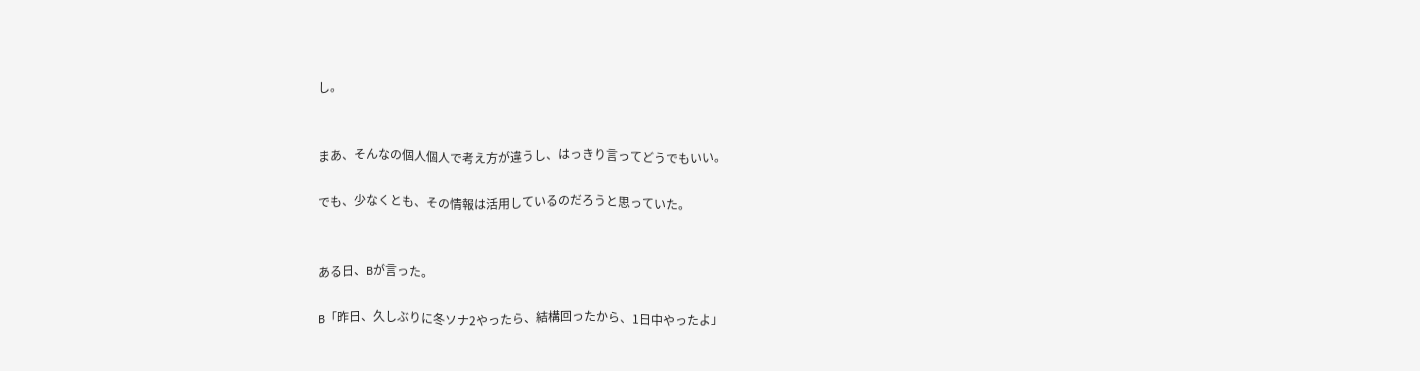し。


まあ、そんなの個人個人で考え方が違うし、はっきり言ってどうでもいい。

でも、少なくとも、その情報は活用しているのだろうと思っていた。


ある日、Bが言った。

B「昨日、久しぶりに冬ソナ2やったら、結構回ったから、1日中やったよ」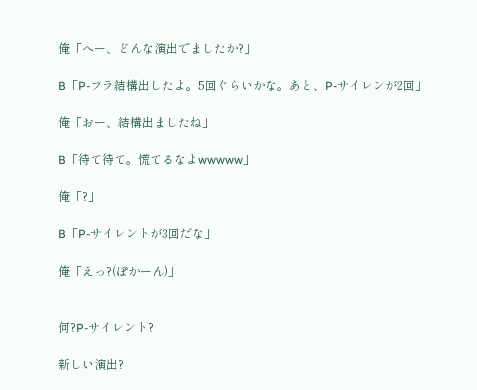俺「へー、どんな演出でましたか?」

B「P-フラ結構出したよ。5回ぐらいかな。あと、P-サイレンが2回」

俺「おー、結構出ましたね」

B「待て待て。慌てるなよwwwww」

俺「?」

B「P-サイレントが3回だな」

俺「えっ?(ぽかーん)」


何?P-サイレント?

新しい演出?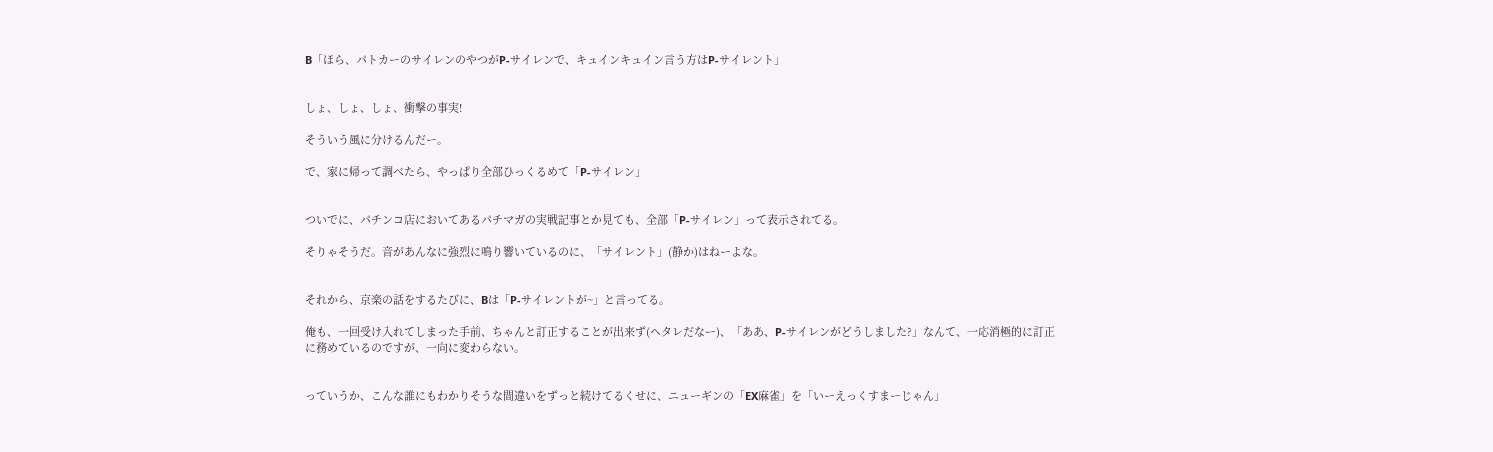B「ほら、パトカーのサイレンのやつがP-サイレンで、キュインキュイン言う方はP-サイレント」


しょ、しょ、しょ、衝撃の事実!

そういう風に分けるんだー。

で、家に帰って調べたら、やっぱり全部ひっくるめて「P-サイレン」


ついでに、パチンコ店においてあるパチマガの実戦記事とか見ても、全部「P-サイレン」って表示されてる。

そりゃそうだ。音があんなに強烈に鳴り響いているのに、「サイレント」(静か)はねーよな。


それから、京楽の話をするたびに、Bは「P-サイレントが~」と言ってる。

俺も、一回受け入れてしまった手前、ちゃんと訂正することが出来ず(ヘタレだなー)、「ああ、P-サイレンがどうしました?」なんて、一応消極的に訂正に務めているのですが、一向に変わらない。


っていうか、こんな誰にもわかりそうな間違いをずっと続けてるくせに、ニューギンの「EX麻雀」を「いーえっくすまーじゃん」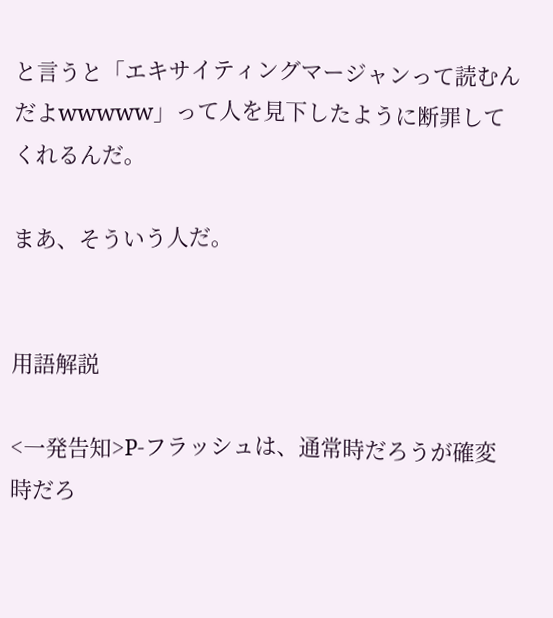と言うと「エキサイティングマージャンって読むんだよwwwww」って人を見下したように断罪してくれるんだ。

まあ、そういう人だ。


用語解説

<一発告知>P-フラッシュは、通常時だろうが確変時だろ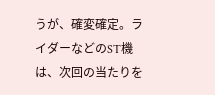うが、確変確定。ライダーなどのST機は、次回の当たりを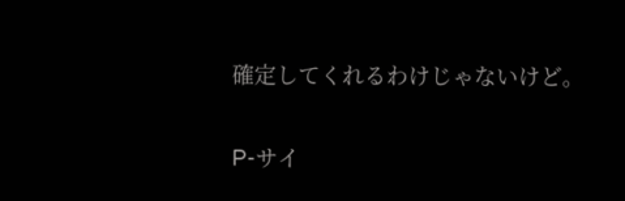確定してくれるわけじゃないけど。

P-サイ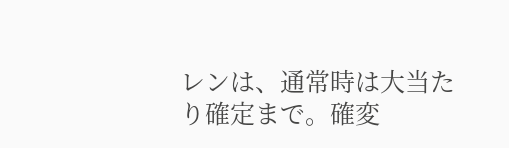レンは、通常時は大当たり確定まで。確変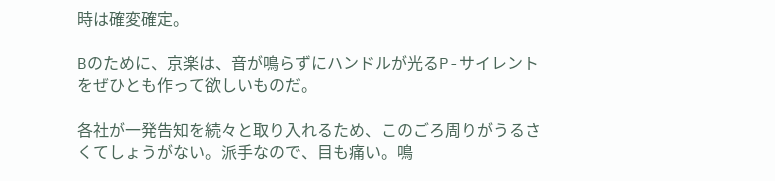時は確変確定。

Bのために、京楽は、音が鳴らずにハンドルが光るP-サイレントをぜひとも作って欲しいものだ。

各社が一発告知を続々と取り入れるため、このごろ周りがうるさくてしょうがない。派手なので、目も痛い。鳴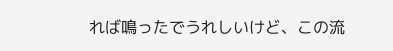れば鳴ったでうれしいけど、この流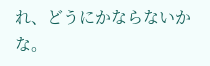れ、どうにかならないかな。